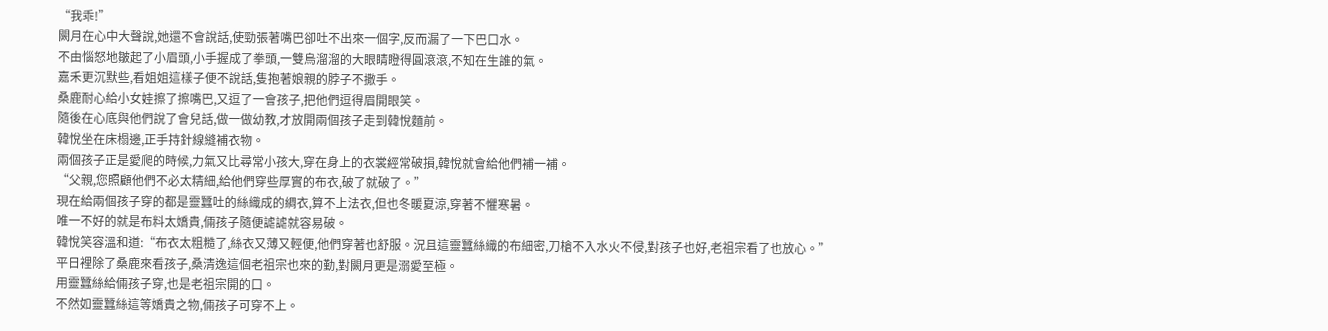“我乖!”
闕月在心中大聲說,她還不會說話,使勁張著嘴巴卻吐不出來一個字,反而漏了一下巴口水。
不由惱怒地皺起了小眉頭,小手握成了拳頭,一雙烏溜溜的大眼睛瞪得圓滾滾,不知在生誰的氣。
嘉禾更沉默些,看姐姐這樣子便不說話,隻抱著娘親的脖子不撒手。
桑鹿耐心給小女娃擦了擦嘴巴,又逗了一會孩子,把他們逗得眉開眼笑。
隨後在心底與他們說了會兒話,做一做幼教,才放開兩個孩子走到韓悅麵前。
韓悅坐在床榻邊,正手持針線縫補衣物。
兩個孩子正是愛爬的時候,力氣又比尋常小孩大,穿在身上的衣裳經常破損,韓悅就會給他們補一補。
“父親,您照顧他們不必太精細,給他們穿些厚實的布衣,破了就破了。”
現在給兩個孩子穿的都是靈蠶吐的絲織成的綢衣,算不上法衣,但也冬暖夏涼,穿著不懼寒暑。
唯一不好的就是布料太嬌貴,倆孩子隨便謔謔就容易破。
韓悅笑容溫和道:“布衣太粗糙了,絲衣又薄又輕便,他們穿著也舒服。況且這靈蠶絲織的布細密,刀槍不入水火不侵,對孩子也好,老祖宗看了也放心。”
平日裡除了桑鹿來看孩子,桑清逸這個老祖宗也來的勤,對闕月更是溺愛至極。
用靈蠶絲給倆孩子穿,也是老祖宗開的口。
不然如靈蠶絲這等嬌貴之物,倆孩子可穿不上。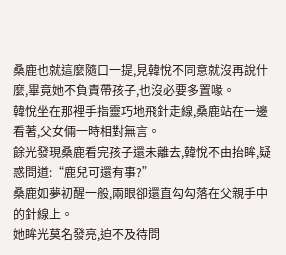桑鹿也就這麼隨口一提,見韓悅不同意就沒再說什麼,畢竟她不負責帶孩子,也沒必要多置喙。
韓悅坐在那裡手指靈巧地飛針走線,桑鹿站在一邊看著,父女倆一時相對無言。
餘光發現桑鹿看完孩子還未離去,韓悅不由抬眸,疑惑問道:“鹿兒可還有事?”
桑鹿如夢初醒一般,兩眼卻還直勾勾落在父親手中的針線上。
她眸光莫名發亮,迫不及待問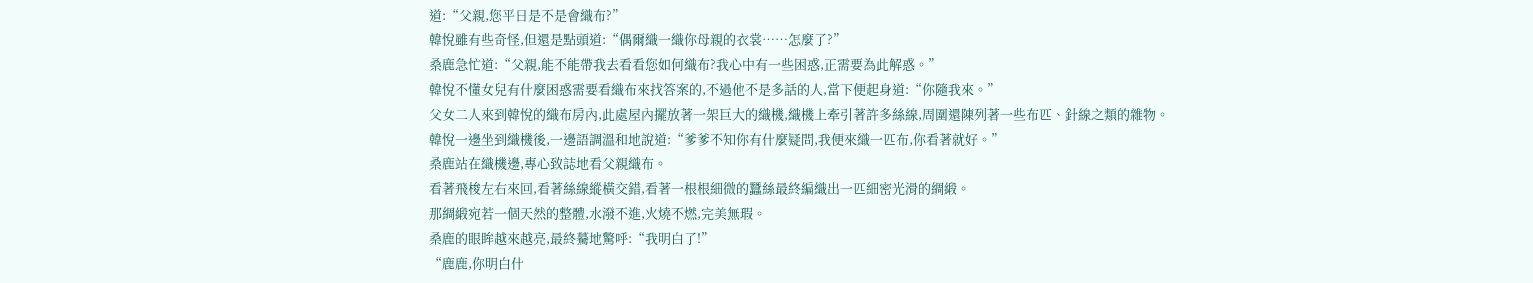道:“父親,您平日是不是會織布?”
韓悅雖有些奇怪,但還是點頭道:“偶爾織一織你母親的衣裳……怎麼了?”
桑鹿急忙道:“父親,能不能帶我去看看您如何織布?我心中有一些困惑,正需要為此解惑。”
韓悅不懂女兒有什麼困惑需要看織布來找答案的,不過他不是多話的人,當下便起身道:“你隨我來。”
父女二人來到韓悅的織布房內,此處屋內擺放著一架巨大的織機,織機上牽引著許多絲線,周圍還陳列著一些布匹、針線之類的雜物。
韓悅一邊坐到織機後,一邊語調溫和地說道:“爹爹不知你有什麼疑問,我便來織一匹布,你看著就好。”
桑鹿站在織機邊,專心致誌地看父親織布。
看著飛梭左右來回,看著絲線縱橫交錯,看著一根根細微的蠶絲最終編織出一匹細密光滑的綢緞。
那綢緞宛若一個天然的整體,水潑不進,火燒不燃,完美無瑕。
桑鹿的眼眸越來越亮,最終驀地驚呼:“我明白了!”
“鹿鹿,你明白什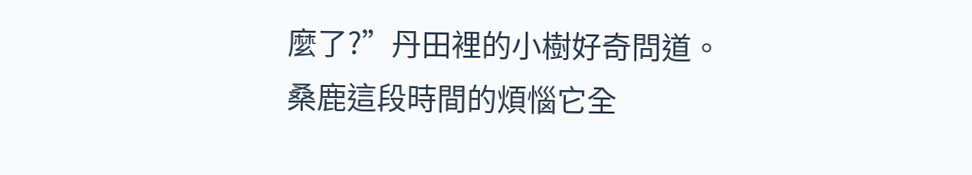麼了?”丹田裡的小樹好奇問道。
桑鹿這段時間的煩惱它全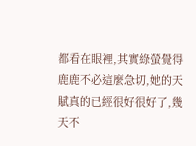都看在眼裡,其實綠螢覺得鹿鹿不必這麼急切,她的天賦真的已經很好很好了,幾天不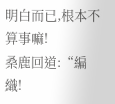明白而已,根本不算事嘛!
桑鹿回道:“編織!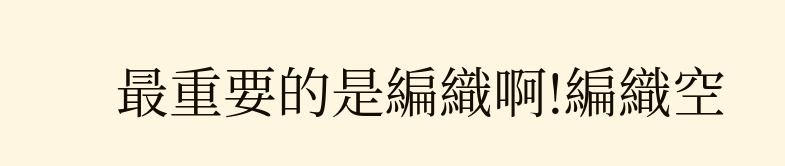最重要的是編織啊!編織空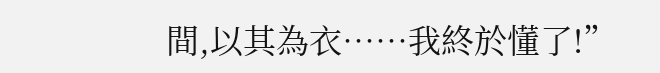間,以其為衣……我終於懂了!”